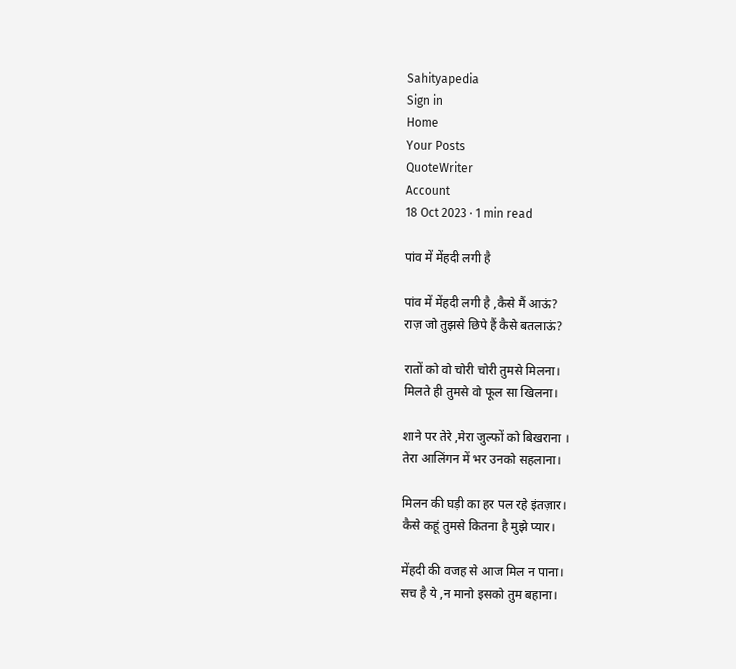Sahityapedia
Sign in
Home
Your Posts
QuoteWriter
Account
18 Oct 2023 · 1 min read

पांव में मेंहदी लगी है

पांव में मेंहदी लगी है ,कैसे मैं आऊं?
राज़ जो तुझसे छिपे हैं कैसे बतलाऊं?

रातों को वो चोरी चोरी तुमसे मिलना।
मिलते ही तुमसे वो फूल सा खिलना।

शाने पर तेरे ,मेरा जुल्फों ‌को बिखराना ।
तेरा आलिंगन में भर उनको सहलाना।

मिलन की घड़ी का हर पल रहे इंतज़ार।
कैसे कहूं तुमसे कितना है मुझे प्यार।

मेंहदी की वजह से आज मिल न पाना।
सच है ये ,न मानो इसको तुम बहाना।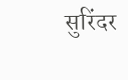सुरिंदर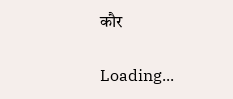कौर

Loading...